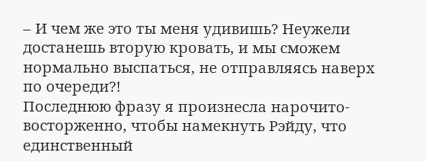– И чем же это ты меня удивишь? Неужели достанешь вторую кровать, и мы сможем нормально выспаться, не отправляясь наверх по очереди?!
Последнюю фразу я произнесла нарочито-восторженно, чтобы намекнуть Рэйду, что единственный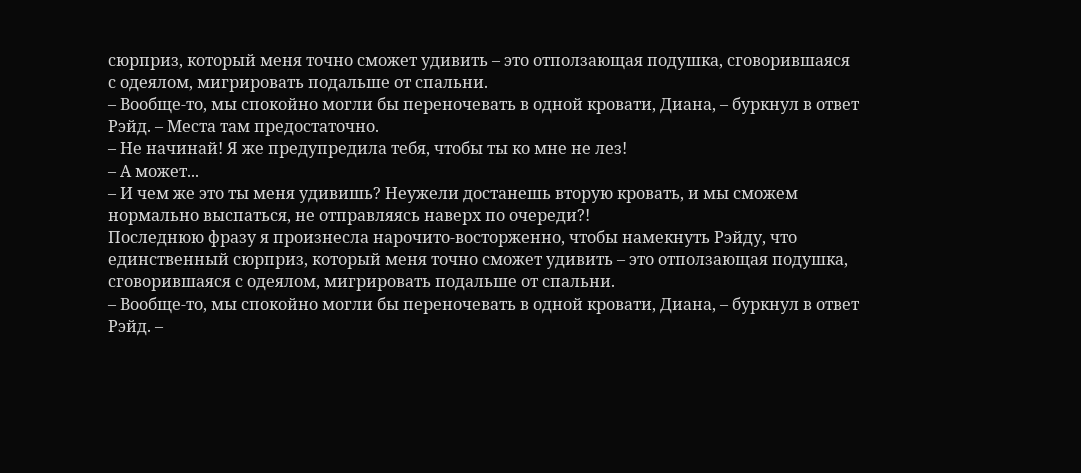сюрприз, который меня точно сможет удивить – это отползающая подушка, сговорившаяся с одеялом, мигрировать подальше от спальни.
– Вообще-то, мы спокойно могли бы переночевать в одной кровати, Диана, – буркнул в ответ Рэйд. – Места там предостаточно.
– Не начинай! Я же предупредила тебя, чтобы ты ко мне не лез!
– А может...
– И чем же это ты меня удивишь? Неужели достанешь вторую кровать, и мы сможем нормально выспаться, не отправляясь наверх по очереди?!
Последнюю фразу я произнесла нарочито-восторженно, чтобы намекнуть Рэйду, что единственный сюрприз, который меня точно сможет удивить – это отползающая подушка, сговорившаяся с одеялом, мигрировать подальше от спальни.
– Вообще-то, мы спокойно могли бы переночевать в одной кровати, Диана, – буркнул в ответ Рэйд. –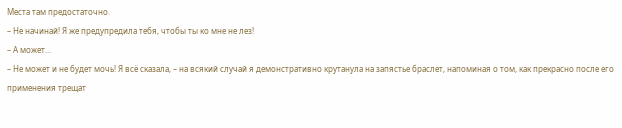Места там предостаточно.
– Не начинай! Я же предупредила тебя, чтобы ты ко мне не лез!
– А может...
– Не может и не будет мочь! Я всё сказала, – на всякий случай я демонстративно крутанула на запястье браслет, напоминая о том, как прекрасно после его применения трещат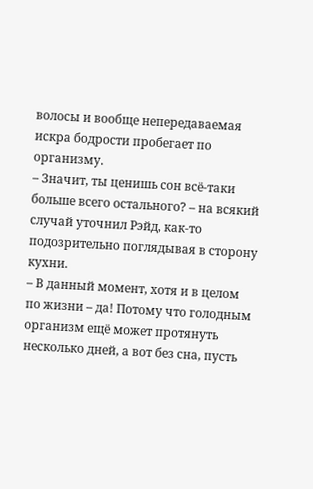волосы и вообще непередаваемая искра бодрости пробегает по организму.
– Значит, ты ценишь сон всё-таки больше всего остального? – на всякий случай уточнил Рэйд, как-то подозрительно поглядывая в сторону кухни.
– В данный момент, хотя и в целом по жизни – да! Потому что голодным организм ещё может протянуть несколько дней, а вот без сна, пусть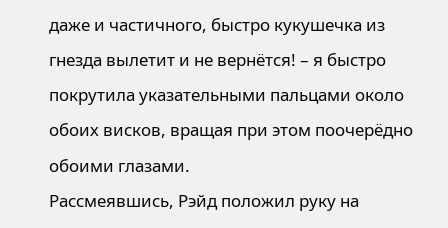даже и частичного, быстро кукушечка из гнезда вылетит и не вернётся! – я быстро покрутила указательными пальцами около обоих висков, вращая при этом поочерёдно обоими глазами.
Рассмеявшись, Рэйд положил руку на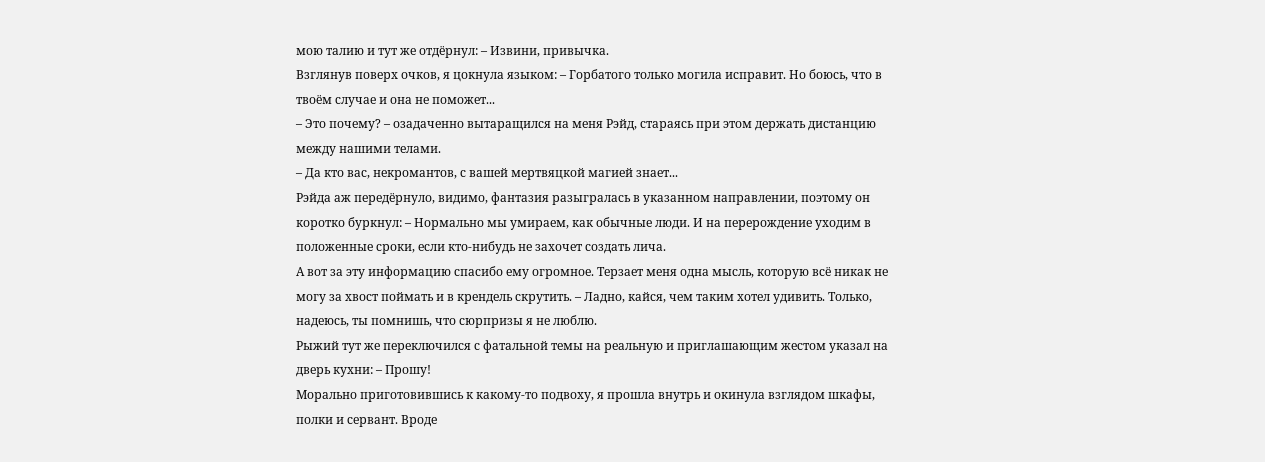мою талию и тут же отдёрнул: – Извини, привычка.
Взглянув поверх очков, я цокнула языком: – Горбатого только могила исправит. Но боюсь, что в твоём случае и она не поможет...
– Это почему? – озадаченно вытаращился на меня Рэйд, стараясь при этом держать дистанцию между нашими телами.
– Да кто вас, некромантов, с вашей мертвяцкой магией знает...
Рэйда аж передёрнуло, видимо, фантазия разыгралась в указанном направлении, поэтому он коротко буркнул: – Нормально мы умираем, как обычные люди. И на перерождение уходим в положенные сроки, если кто-нибудь не захочет создать лича.
А вот за эту информацию спасибо ему огромное. Терзает меня одна мысль, которую всё никак не могу за хвост поймать и в крендель скрутить. – Ладно, кайся, чем таким хотел удивить. Только, надеюсь, ты помнишь, что сюрпризы я не люблю.
Рыжий тут же переключился с фатальной темы на реальную и приглашающим жестом указал на дверь кухни: – Прошу!
Морально приготовившись к какому-то подвоху, я прошла внутрь и окинула взглядом шкафы, полки и сервант. Вроде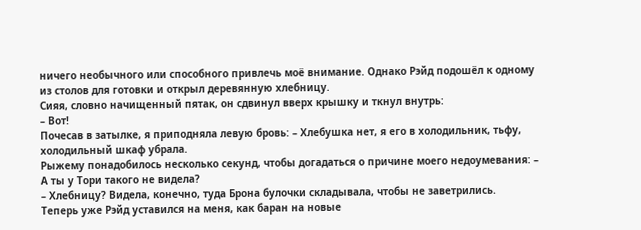ничего необычного или способного привлечь моё внимание. Однако Рэйд подошёл к одному из столов для готовки и открыл деревянную хлебницу.
Сияя, словно начищенный пятак, он сдвинул вверх крышку и ткнул внутрь:
– Вот!
Почесав в затылке, я приподняла левую бровь: – Хлебушка нет, я его в холодильник, тьфу, холодильный шкаф убрала.
Рыжему понадобилось несколько секунд, чтобы догадаться о причине моего недоумевания: – А ты у Тори такого не видела?
– Хлебницу? Видела, конечно, туда Брона булочки складывала, чтобы не заветрились.
Теперь уже Рэйд уставился на меня, как баран на новые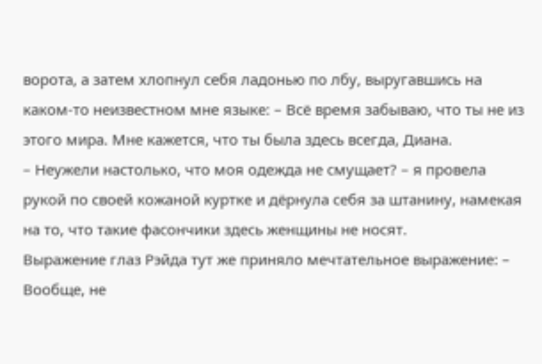ворота, а затем хлопнул себя ладонью по лбу, выругавшись на каком-то неизвестном мне языке: – Всё время забываю, что ты не из этого мира. Мне кажется, что ты была здесь всегда, Диана.
– Неужели настолько, что моя одежда не смущает? – я провела рукой по своей кожаной куртке и дёрнула себя за штанину, намекая на то, что такие фасончики здесь женщины не носят.
Выражение глаз Рэйда тут же приняло мечтательное выражение: – Вообще, не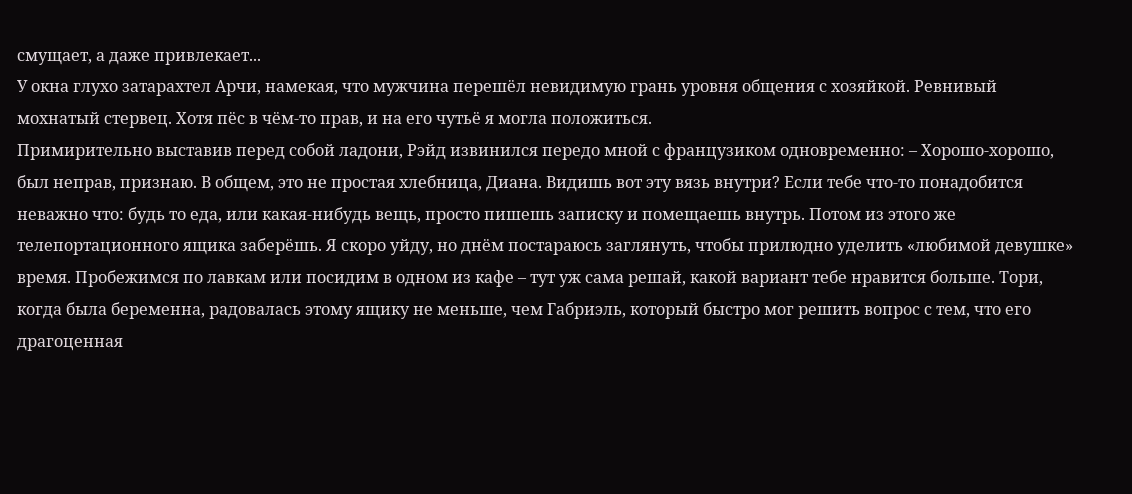смущает, а даже привлекает...
У окна глухо затарахтел Арчи, намекая, что мужчина перешёл невидимую грань уровня общения с хозяйкой. Ревнивый мохнатый стервец. Хотя пёс в чём-то прав, и на его чутьё я могла положиться.
Примирительно выставив перед собой ладони, Рэйд извинился передо мной с французиком одновременно: – Хорошо-хорошо, был неправ, признаю. В общем, это не простая хлебница, Диана. Видишь вот эту вязь внутри? Если тебе что-то понадобится неважно что: будь то еда, или какая-нибудь вещь, просто пишешь записку и помещаешь внутрь. Потом из этого же телепортационного ящика заберёшь. Я скоро уйду, но днём постараюсь заглянуть, чтобы прилюдно уделить «любимой девушке» время. Пробежимся по лавкам или посидим в одном из кафе – тут уж сама решай, какой вариант тебе нравится больше. Тори, когда была беременна, радовалась этому ящику не меньше, чем Габриэль, который быстро мог решить вопрос с тем, что его драгоценная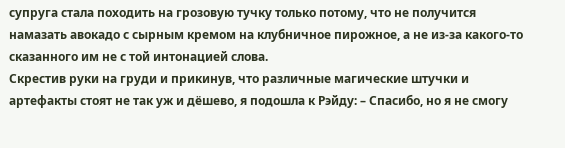супруга стала походить на грозовую тучку только потому, что не получится намазать авокадо с сырным кремом на клубничное пирожное, а не из-за какого-то сказанного им не с той интонацией слова.
Скрестив руки на груди и прикинув, что различные магические штучки и артефакты стоят не так уж и дёшево, я подошла к Рэйду: – Спасибо, но я не смогу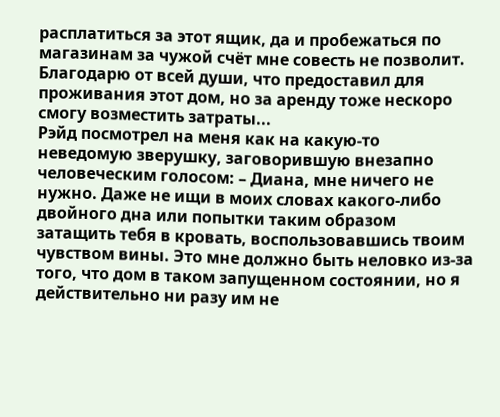расплатиться за этот ящик, да и пробежаться по магазинам за чужой счёт мне совесть не позволит. Благодарю от всей души, что предоставил для проживания этот дом, но за аренду тоже нескоро смогу возместить затраты...
Рэйд посмотрел на меня как на какую-то неведомую зверушку, заговорившую внезапно человеческим голосом: – Диана, мне ничего не нужно. Даже не ищи в моих словах какого-либо двойного дна или попытки таким образом затащить тебя в кровать, воспользовавшись твоим чувством вины. Это мне должно быть неловко из-за того, что дом в таком запущенном состоянии, но я действительно ни разу им не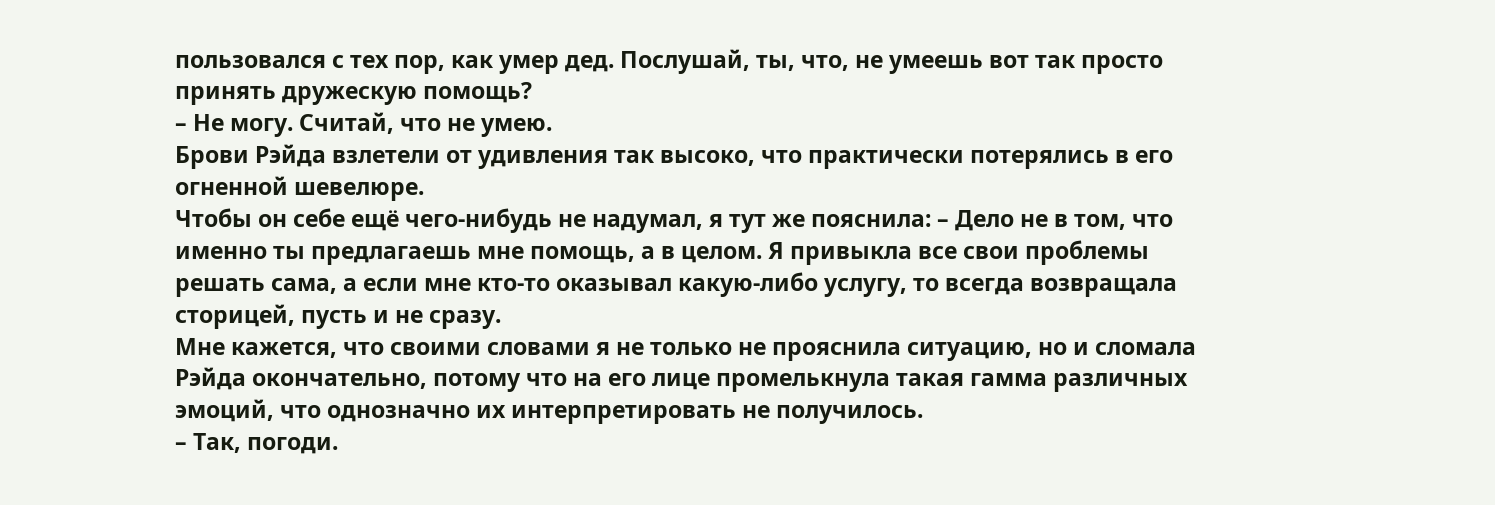пользовался с тех пор, как умер дед. Послушай, ты, что, не умеешь вот так просто принять дружескую помощь?
– Не могу. Считай, что не умею.
Брови Рэйда взлетели от удивления так высоко, что практически потерялись в его огненной шевелюре.
Чтобы он себе ещё чего-нибудь не надумал, я тут же пояснила: – Дело не в том, что именно ты предлагаешь мне помощь, а в целом. Я привыкла все свои проблемы решать сама, а если мне кто-то оказывал какую-либо услугу, то всегда возвращала сторицей, пусть и не сразу.
Мне кажется, что своими словами я не только не прояснила ситуацию, но и сломала Рэйда окончательно, потому что на его лице промелькнула такая гамма различных эмоций, что однозначно их интерпретировать не получилось.
– Так, погоди.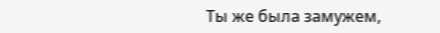Ты же была замужем,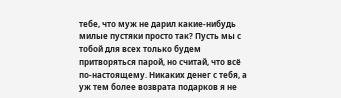тебе, что муж не дарил какие-нибудь милые пустяки просто так? Пусть мы с тобой для всех только будем притворяться парой, но считай, что всё по-настоящему. Никаких денег с тебя, а уж тем более возврата подарков я не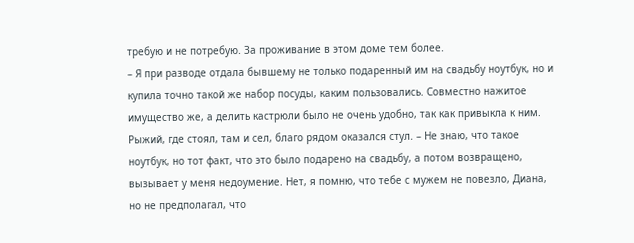требую и не потребую. За проживание в этом доме тем более.
– Я при разводе отдала бывшему не только подаренный им на свадьбу ноутбук, но и купила точно такой же набор посуды, каким пользовались. Совместно нажитое имущество же, а делить кастрюли было не очень удобно, так как привыкла к ним.
Рыжий, где стоял, там и сел, благо рядом оказался стул. – Не знаю, что такое ноутбук, но тот факт, что это было подарено на свадьбу, а потом возвращено, вызывает у меня недоумение. Нет, я помню, что тебе с мужем не повезло, Диана, но не предполагал, что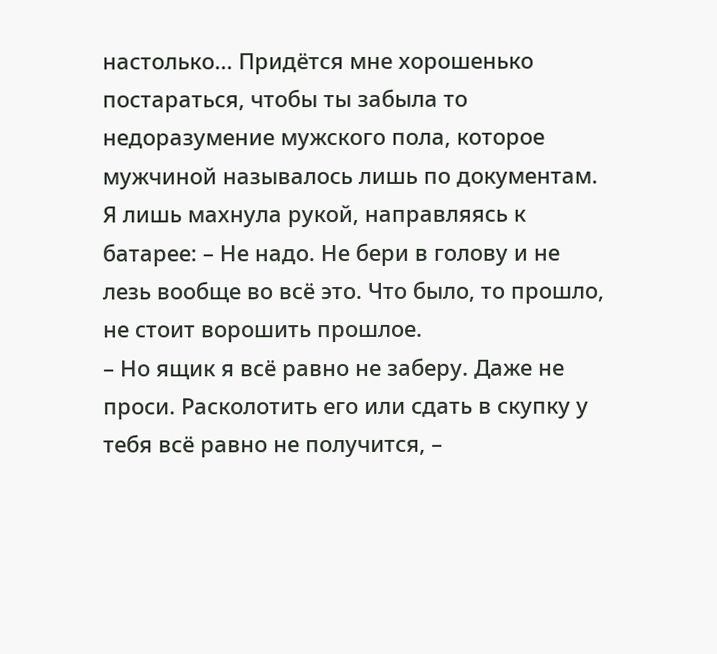настолько... Придётся мне хорошенько постараться, чтобы ты забыла то недоразумение мужского пола, которое мужчиной называлось лишь по документам.
Я лишь махнула рукой, направляясь к батарее: – Не надо. Не бери в голову и не лезь вообще во всё это. Что было, то прошло, не стоит ворошить прошлое.
– Но ящик я всё равно не заберу. Даже не проси. Расколотить его или сдать в скупку у тебя всё равно не получится, –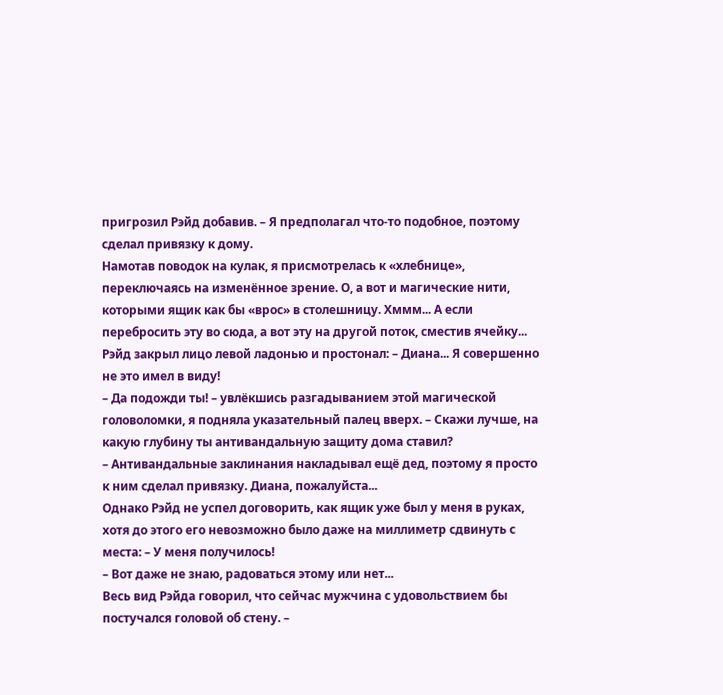пригрозил Рэйд добавив. – Я предполагал что-то подобное, поэтому сделал привязку к дому.
Намотав поводок на кулак, я присмотрелась к «хлебнице», переключаясь на изменённое зрение. О, а вот и магические нити, которыми ящик как бы «врос» в столешницу. Хммм... А если перебросить эту во сюда, а вот эту на другой поток, сместив ячейку...
Рэйд закрыл лицо левой ладонью и простонал: – Диана... Я совершенно не это имел в виду!
– Да подожди ты! – увлёкшись разгадыванием этой магической головоломки, я подняла указательный палец вверх. – Скажи лучше, на какую глубину ты антивандальную защиту дома ставил?
– Антивандальные заклинания накладывал ещё дед, поэтому я просто к ним сделал привязку. Диана, пожалуйста...
Однако Рэйд не успел договорить, как ящик уже был у меня в руках, хотя до этого его невозможно было даже на миллиметр сдвинуть с места: – У меня получилось!
– Вот даже не знаю, радоваться этому или нет...
Весь вид Рэйда говорил, что сейчас мужчина с удовольствием бы постучался головой об стену. –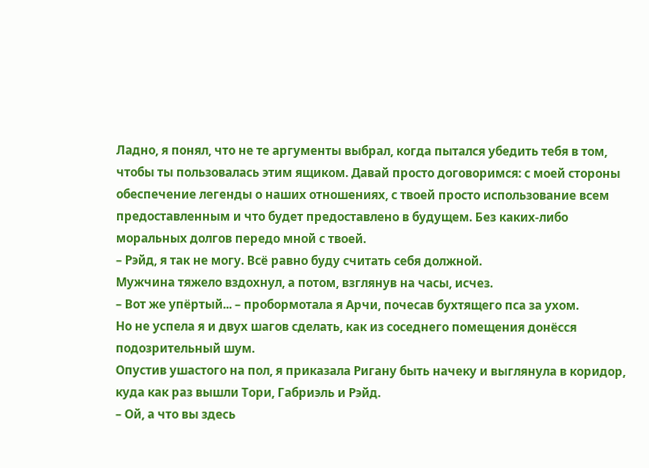Ладно, я понял, что не те аргументы выбрал, когда пытался убедить тебя в том, чтобы ты пользовалась этим ящиком. Давай просто договоримся: с моей стороны обеспечение легенды о наших отношениях, с твоей просто использование всем предоставленным и что будет предоставлено в будущем. Без каких-либо моральных долгов передо мной с твоей.
– Рэйд, я так не могу. Всё равно буду считать себя должной.
Мужчина тяжело вздохнул, а потом, взглянув на часы, исчез.
– Вот же упёртый... – пробормотала я Арчи, почесав бухтящего пса за ухом.
Но не успела я и двух шагов сделать, как из соседнего помещения донёсся подозрительный шум.
Опустив ушастого на пол, я приказала Ригану быть начеку и выглянула в коридор, куда как раз вышли Тори, Габриэль и Рэйд.
– Ой, а что вы здесь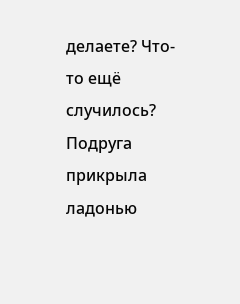делаете? Что-то ещё случилось?
Подруга прикрыла ладонью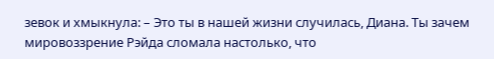зевок и хмыкнула: – Это ты в нашей жизни случилась, Диана. Ты зачем мировоззрение Рэйда сломала настолько, что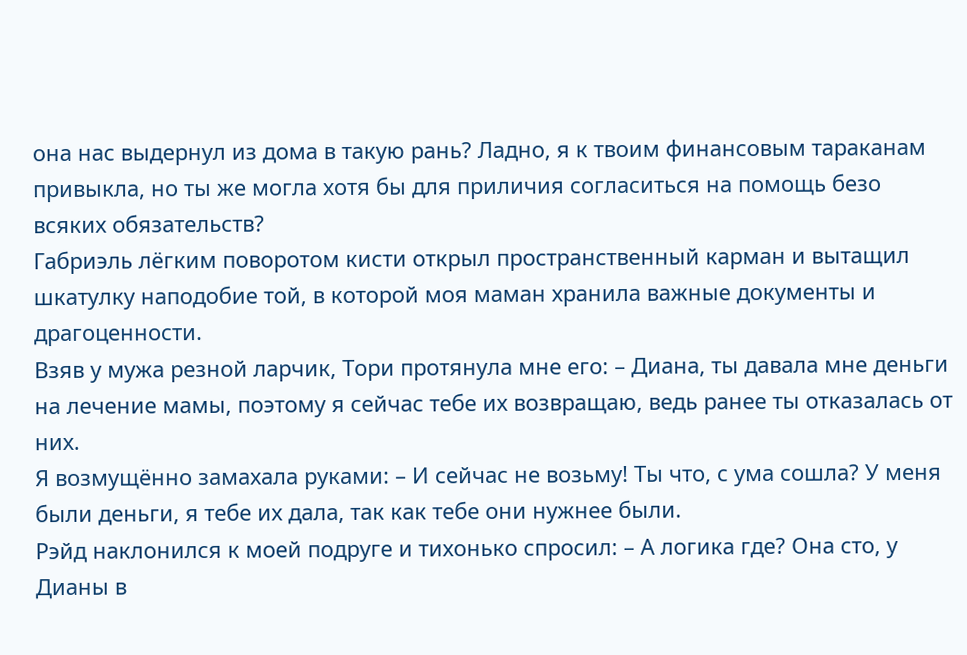она нас выдернул из дома в такую рань? Ладно, я к твоим финансовым тараканам привыкла, но ты же могла хотя бы для приличия согласиться на помощь безо всяких обязательств?
Габриэль лёгким поворотом кисти открыл пространственный карман и вытащил шкатулку наподобие той, в которой моя маман хранила важные документы и драгоценности.
Взяв у мужа резной ларчик, Тори протянула мне его: – Диана, ты давала мне деньги на лечение мамы, поэтому я сейчас тебе их возвращаю, ведь ранее ты отказалась от них.
Я возмущённо замахала руками: – И сейчас не возьму! Ты что, с ума сошла? У меня были деньги, я тебе их дала, так как тебе они нужнее были.
Рэйд наклонился к моей подруге и тихонько спросил: – А логика где? Она сто, у Дианы в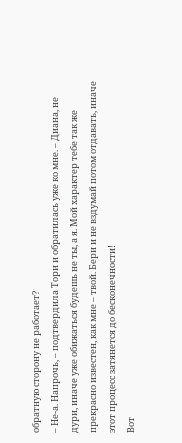обратную сторону не работает?
– Не-а. Напрочь, – подтвердила Тори и обратилась уже ко мне. – Диана, не дури, иначе уже обижаться будешь не ты, а я. Мой характер тебе так же прекрасно известен, как мне – твой. Бери и не вздумай потом отдавать, иначе этот процесс затянется до бесконечности!
Вот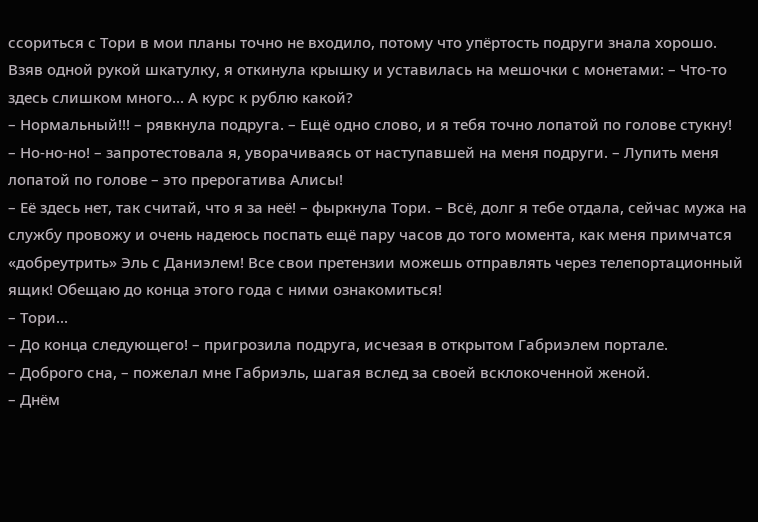ссориться с Тори в мои планы точно не входило, потому что упёртость подруги знала хорошо.
Взяв одной рукой шкатулку, я откинула крышку и уставилась на мешочки с монетами: – Что-то здесь слишком много... А курс к рублю какой?
– Нормальный!!! – рявкнула подруга. – Ещё одно слово, и я тебя точно лопатой по голове стукну!
– Но-но-но! – запротестовала я, уворачиваясь от наступавшей на меня подруги. – Лупить меня лопатой по голове – это прерогатива Алисы!
– Её здесь нет, так считай, что я за неё! – фыркнула Тори. – Всё, долг я тебе отдала, сейчас мужа на службу провожу и очень надеюсь поспать ещё пару часов до того момента, как меня примчатся «добреутрить» Эль с Даниэлем! Все свои претензии можешь отправлять через телепортационный ящик! Обещаю до конца этого года с ними ознакомиться!
– Тори...
– До конца следующего! – пригрозила подруга, исчезая в открытом Габриэлем портале.
– Доброго сна, – пожелал мне Габриэль, шагая вслед за своей всклокоченной женой.
– Днём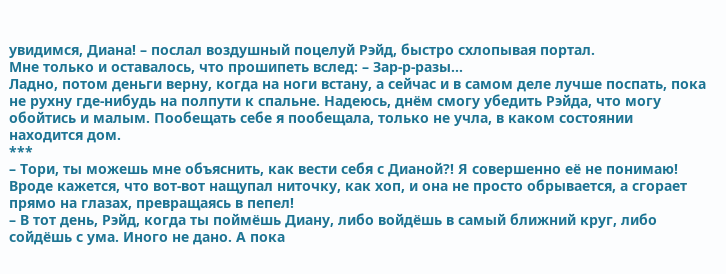увидимся, Диана! – послал воздушный поцелуй Рэйд, быстро схлопывая портал.
Мне только и оставалось, что прошипеть вслед: – Зар-р-разы...
Ладно, потом деньги верну, когда на ноги встану, а сейчас и в самом деле лучше поспать, пока не рухну где-нибудь на полпути к спальне. Надеюсь, днём смогу убедить Рэйда, что могу обойтись и малым. Пообещать себе я пообещала, только не учла, в каком состоянии находится дом.
***
– Тори, ты можешь мне объяснить, как вести себя с Дианой?! Я совершенно её не понимаю! Вроде кажется, что вот-вот нащупал ниточку, как хоп, и она не просто обрывается, а сгорает прямо на глазах, превращаясь в пепел!
– В тот день, Рэйд, когда ты поймёшь Диану, либо войдёшь в самый ближний круг, либо сойдёшь с ума. Иного не дано. А пока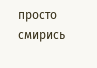просто смирись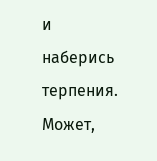и наберись терпения. Может,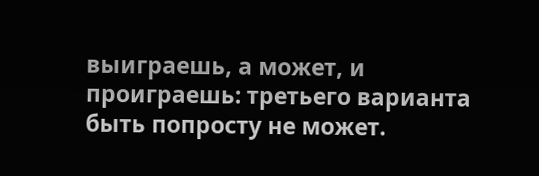выиграешь, а может, и проиграешь: третьего варианта быть попросту не может.